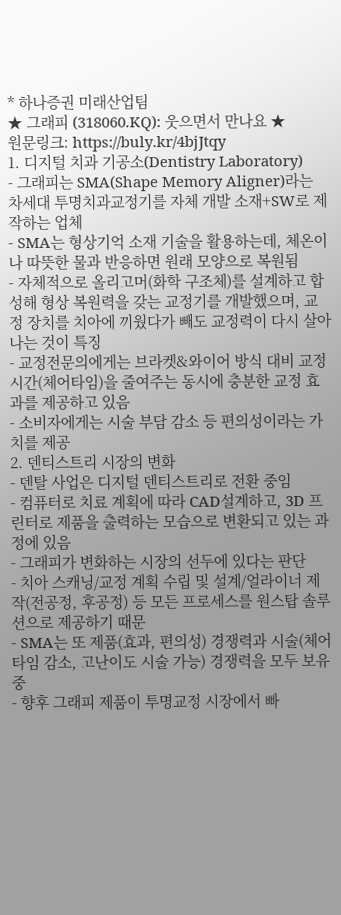* 하나증권 미래산업팀
★ 그래피 (318060.KQ): 웃으면서 만나요 ★
원문링크: https://buly.kr/4bjJtqy
1. 디지털 치과 기공소(Dentistry Laboratory)
- 그래피는 SMA(Shape Memory Aligner)라는 차세대 투명치과교정기를 자체 개발 소재+SW로 제작하는 업체
- SMA는 형상기억 소재 기술을 활용하는데, 체온이나 따뜻한 물과 반응하면 원래 모양으로 복원됨
- 자체적으로 올리고머(화학 구조체)를 설계하고 합성해 형상 복원력을 갖는 교정기를 개발했으며, 교정 장치를 치아에 끼웠다가 빼도 교정력이 다시 살아나는 것이 특징
- 교정전문의에게는 브라켓&와이어 방식 대비 교정 시간(체어타임)을 줄여주는 동시에 충분한 교정 효과를 제공하고 있음
- 소비자에게는 시술 부담 감소 등 편의성이라는 가치를 제공
2. 덴티스트리 시장의 변화
- 덴탈 사업은 디지털 덴티스트리로 전환 중임
- 컴퓨터로 치료 계획에 따라 CAD설계하고, 3D 프린터로 제품을 출력하는 모습으로 변환되고 있는 과정에 있음
- 그래피가 변화하는 시장의 선두에 있다는 판단
- 치아 스캐닝/교정 계획 수립 및 설계/얼라이너 제작(전공정, 후공정) 등 모든 프로세스를 원스탑 솔루션으로 제공하기 때문
- SMA는 또 제품(효과, 편의성) 경쟁력과 시술(체어타임 감소, 고난이도 시술 가능) 경쟁력을 모두 보유 중
- 향후 그래피 제품이 투명교정 시장에서 빠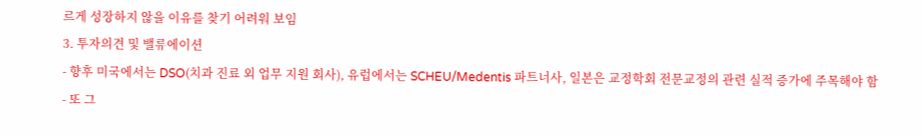르게 성장하지 않을 이유를 찾기 어려워 보임
3. 투자의견 및 밸류에이션
- 향후 미국에서는 DSO(치과 진료 외 업무 지원 회사), 유럽에서는 SCHEU/Medentis 파트너사, 일본은 교정학회 전문교정의 관련 실적 증가에 주목해야 함
- 또 그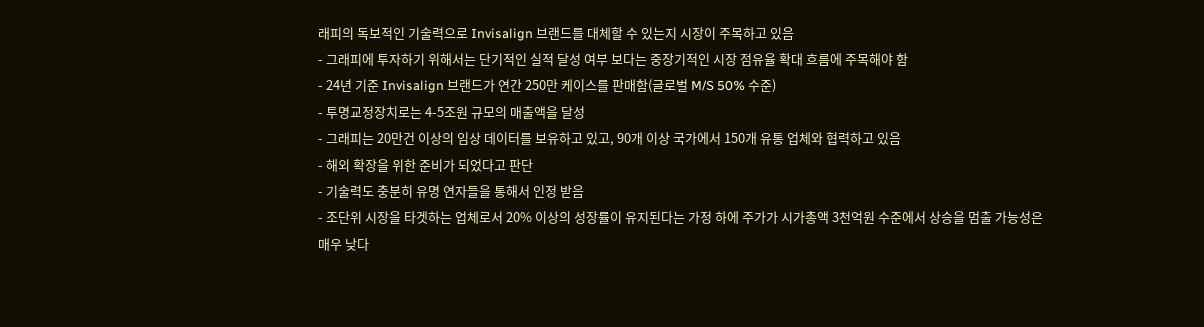래피의 독보적인 기술력으로 Invisalign 브랜드를 대체할 수 있는지 시장이 주목하고 있음
- 그래피에 투자하기 위해서는 단기적인 실적 달성 여부 보다는 중장기적인 시장 점유율 확대 흐름에 주목해야 함
- 24년 기준 Invisalign 브랜드가 연간 250만 케이스를 판매함(글로벌 M/S 50% 수준)
- 투명교정장치로는 4-5조원 규모의 매출액을 달성
- 그래피는 20만건 이상의 임상 데이터를 보유하고 있고, 90개 이상 국가에서 150개 유통 업체와 협력하고 있음
- 해외 확장을 위한 준비가 되었다고 판단
- 기술력도 충분히 유명 연자들을 통해서 인정 받음
- 조단위 시장을 타겟하는 업체로서 20% 이상의 성장률이 유지된다는 가정 하에 주가가 시가총액 3천억원 수준에서 상승을 멈출 가능성은 매우 낮다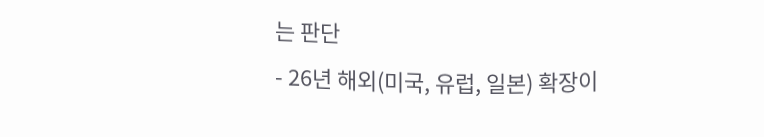는 판단
- 26년 해외(미국, 유럽, 일본) 확장이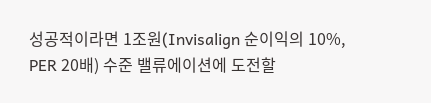성공적이라면 1조원(Invisalign 순이익의 10%, PER 20배) 수준 밸류에이션에 도전할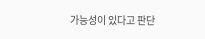가능성이 있다고 판단